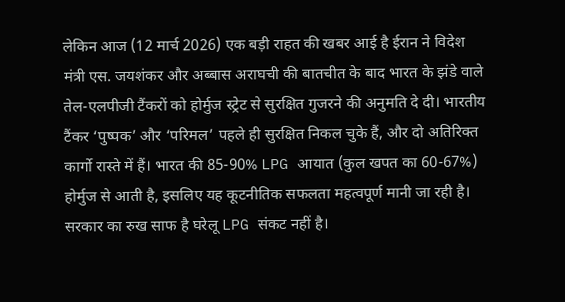लेकिन आज (12 मार्च 2026) एक बड़ी राहत की खबर आई है ईरान ने विदेश मंत्री एस. जयशंकर और अब्बास अराघची की बातचीत के बाद भारत के झंडे वाले तेल-एलपीजी टैंकरों को होर्मुज स्ट्रेट से सुरक्षित गुजरने की अनुमति दे दी। भारतीय टैंकर ‘पुष्पक’ और ‘परिमल’ पहले ही सुरक्षित निकल चुके हैं, और दो अतिरिक्त कार्गो रास्ते में हैं। भारत की 85-90% LPG आयात (कुल खपत का 60-67%) होर्मुज से आती है, इसलिए यह कूटनीतिक सफलता महत्वपूर्ण मानी जा रही है। सरकार का रुख साफ है घरेलू LPG संकट नहीं है।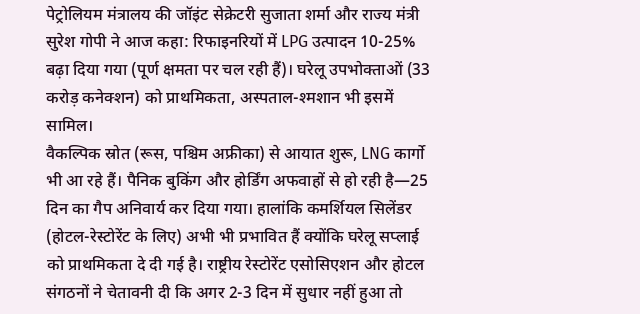पेट्रोलियम मंत्रालय की जॉइंट सेक्रेटरी सुजाता शर्मा और राज्य मंत्री सुरेश गोपी ने आज कहा: रिफाइनरियों में LPG उत्पादन 10-25% बढ़ा दिया गया (पूर्ण क्षमता पर चल रही हैं)। घरेलू उपभोक्ताओं (33 करोड़ कनेक्शन) को प्राथमिकता, अस्पताल-श्मशान भी इसमें सामिल।
वैकल्पिक स्रोत (रूस, पश्चिम अफ्रीका) से आयात शुरू, LNG कार्गो भी आ रहे हैं। पैनिक बुकिंग और होर्डिंग अफवाहों से हो रही है—25 दिन का गैप अनिवार्य कर दिया गया। हालांकि कमर्शियल सिलेंडर (होटल-रेस्टोरेंट के लिए) अभी भी प्रभावित हैं क्योंकि घरेलू सप्लाई को प्राथमिकता दे दी गई है। राष्ट्रीय रेस्टोरेंट एसोसिएशन और होटल संगठनों ने चेतावनी दी कि अगर 2-3 दिन में सुधार नहीं हुआ तो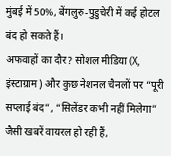मुंबई में 50%, बेंगलुरु-पुडुचेरी में कई होटल बंद हो सकते हैं।
अफवाहों का दौर? सोशल मीडिया (X, इंस्टाग्राम) और कुछ नेशनल चैनलों पर “पूरी सप्लाई बंद”, “सिलेंडर कभी नहीं मिलेगा” जैसी खबरें वायरल हो रही हैं,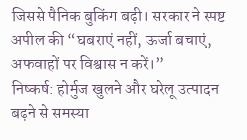जिससे पैनिक बुकिंग बढ़ी। सरकार ने स्पष्ट अपील की “घबराएं नहीं, ऊर्जा बचाएं, अफवाहों पर विश्वास न करें।”
निष्कर्ष: होर्मुज खुलने और घरेलू उत्पादन बढ़ने से समस्या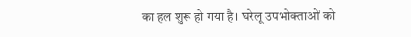का हल शुरू हो गया है। घरेलू उपभोक्ताओं को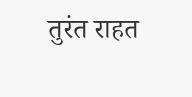तुरंत राहत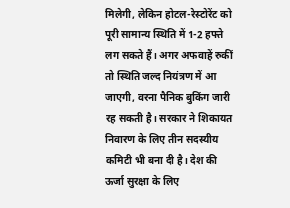मिलेगी, लेकिन होटल-रेस्टोरेंट को पूरी सामान्य स्थिति में 1-2 हफ्ते लग सकते हैं। अगर अफवाहें रुकीं तो स्थिति जल्द नियंत्रण में आ जाएगी, वरना पैनिक बुकिंग जारी रह सकती है। सरकार ने शिकायत निवारण के लिए तीन सदस्यीय कमिटी भी बना दी है। देश की ऊर्जा सुरक्षा के लिए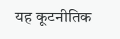यह कूटनीतिक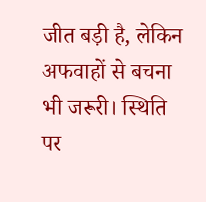जीत बड़ी है, लेकिन अफवाहों से बचना भी जरूरी। स्थिति पर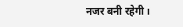नजर बनी रहेगी।